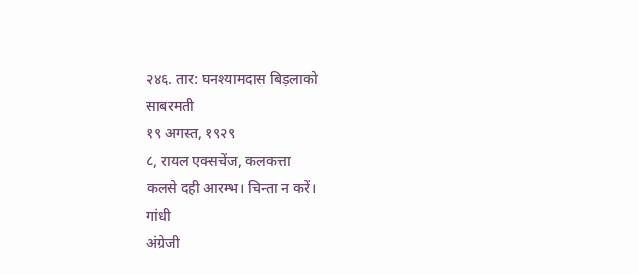२४६. तार: घनश्यामदास बिड़लाको
साबरमती
१९ अगस्त, १९२९
८, रायल एक्सचेंज, कलकत्ता
कलसे दही आरम्भ। चिन्ता न करें।
गांधी
अंग्रेजी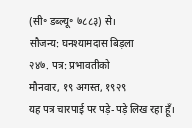(सी॰ डब्ल्यू॰ ७८८३) से।
सौजन्य: घनश्यामदास बिड़ला
२४७. पत्र: प्रभावतीको
मौनवार, १९ अगस्त, १९२९
यह पत्र चारपाई पर पड़े-पड़े लिख रहा हूँ।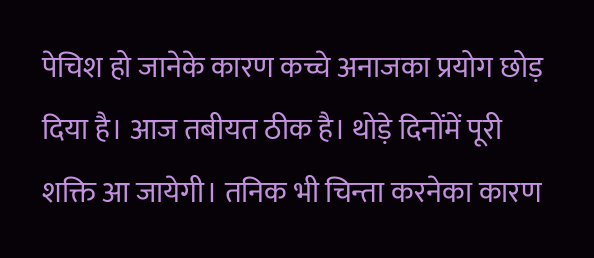पेचिश हो जानेके कारण कच्चे अनाजका प्रयोग छोड़ दिया है। आज तबीयत ठीक है। थोड़े दिनोंमें पूरी शक्ति आ जायेगी। तनिक भी चिन्ता करनेका कारण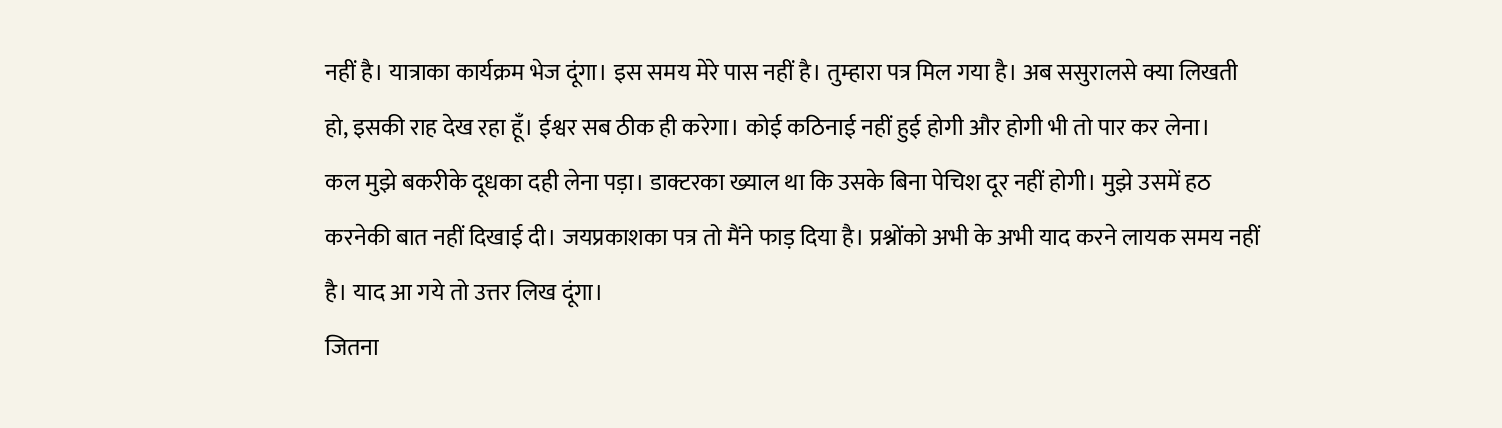नहीं है। यात्राका कार्यक्रम भेज दूंगा। इस समय मेरे पास नहीं है। तुम्हारा पत्र मिल गया है। अब ससुरालसे क्या लिखती हो, इसकी राह देख रहा हूँ। ईश्वर सब ठीक ही करेगा। कोई कठिनाई नहीं हुई होगी और होगी भी तो पार कर लेना।
कल मुझे बकरीके दूधका दही लेना पड़ा। डाक्टरका ख्याल था कि उसके बिना पेचिश दूर नहीं होगी। मुझे उसमें हठ करनेकी बात नहीं दिखाई दी। जयप्रकाशका पत्र तो मैंने फाड़ दिया है। प्रश्नोंको अभी के अभी याद करने लायक समय नहीं है। याद आ गये तो उत्तर लिख दूंगा।
जितना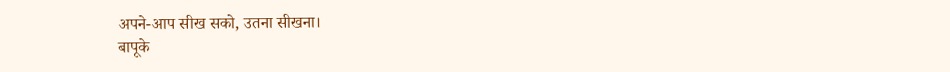अपने-आप सीख सको, उतना सीखना।
बापूके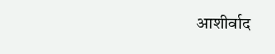आशीर्वाद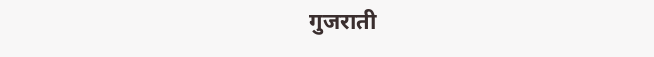गुजराती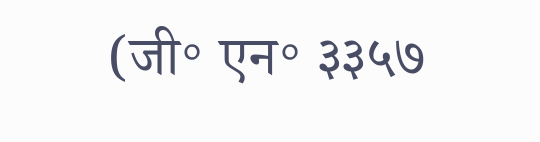(जी॰ एन॰ ३३५७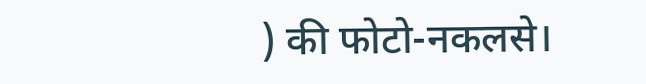) की फोटो-नकलसे।